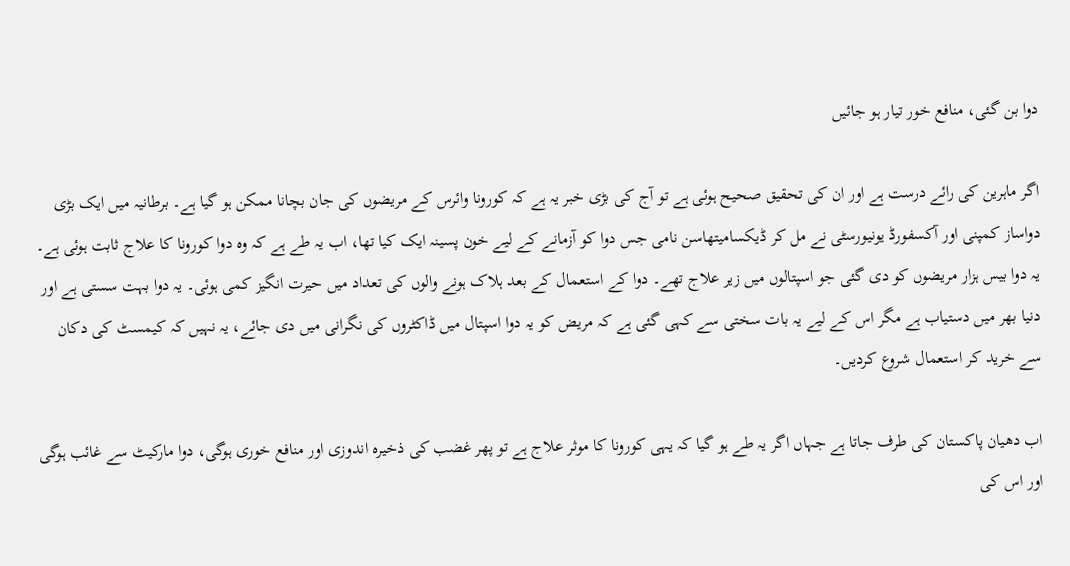دوا بن گئی، منافع خور تیار ہو جائیں

اگر ماہرین کی رائے درست ہے اور ان کی تحقیق صحیح ہوئی ہے تو آج کی بڑی خبر یہ ہے کہ کورونا وائرس کے مریضوں کی جان بچانا ممکن ہو گیا ہے۔ برطانیہ میں ایک بڑی دواساز کمپنی اور آکسفورڈ یونیورسٹی نے مل کر ڈیکسامیتھاسن نامی جس دوا کو آزمانے کے لیے خون پسینہ ایک کیا تھا، اب یہ طے ہے کہ وہ دوا کورونا کا علاج ثابت ہوئی ہے۔ یہ دوا بیس ہزار مریضوں کو دی گئی جو اسپتالوں میں زیر علاج تھے۔ دوا کے استعمال کے بعد ہلاک ہونے والوں کی تعداد میں حیرت انگیز کمی ہوئی۔ یہ دوا بہت سستی ہے اور دنیا بھر میں دستیاب ہے مگر اس کے لیے یہ بات سختی سے کہی گئی ہے کہ مریض کو یہ دوا اسپتال میں ڈاکٹروں کی نگرانی میں دی جائے، یہ نہیں کہ کیمسٹ کی دکان سے خرید کر استعمال شروع کردیں۔

اب دھیان پاکستان کی طرف جاتا ہے جہاں اگر یہ طے ہو گیا کہ یہی کورونا کا موثر علاج ہے تو پھر غضب کی ذخیرہ اندوزی اور منافع خوری ہوگی، دوا مارکیٹ سے غائب ہوگی اور اس کی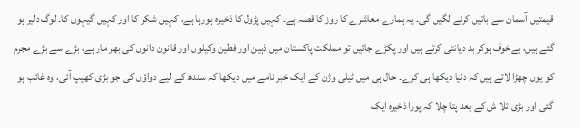قیمتیں آسمان سے باتیں کرنے لگیں گی۔ یہ ہمارے معاشرے کا روز کا قصہ ہے۔ کہیں پڑول کا ذخیرہ ہورہا ہے، کہیں شکر کا اور کہیں گیہوں کا۔ لوگ دلیر ہو گئے ہیں، بےخوف ہوکر بد دیانتی کرتے ہیں اور پکڑے جائیں تو مملکت پاکستان میں ذہین اور فطین وکیلوں اور قانون دانوں کی بھر مار ہے، بڑے سے بڑے مجرم کو یوں چھڑا لاتے ہیں کہ دنیا دیکھا ہی کرے۔ حال ہی میں ٹیلی وژن کے ایک خبر نامے میں دیکھا کہ سندھ کے لیے دواؤں کی جو بڑی کھیپ آئی، وہ غائب ہو گئی اور بڑی تلا ش کے بعد پتا چلا کہ پورا ذخیرہ ایک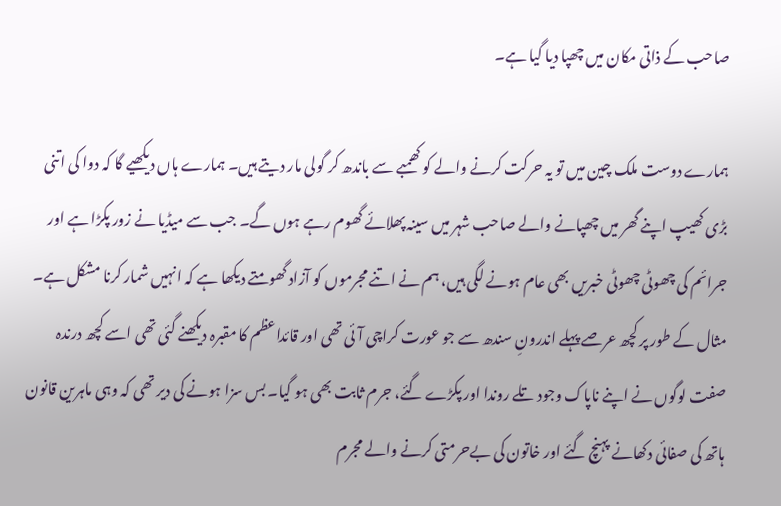صاحب کے ذاتی مکان میں چھپا دیا گیا ہے۔

ہمارے دوست ملک چین میں تو یہ حرکت کرنے والے کو کھمبے سے باندھ کر گولی مار دیتے ہیں۔ ہمارے ہاں دیکھیے گا کہ دوا کی اتنی بڑی کھیپ اپنے گھر میں چھپانے والے صاحب شہر میں سینہ پھلائے گھوم رہے ہوں گے۔ جب سے میڈیا نے زور پکڑا ہے اور جرائم کی چھوٹی چھوٹی خبریں بھی عام ہونے لگی ہیں، ہم نے اتنے مجرموں کو آزاد گھومتے دیکھا ہے کہ انہیں شمار کرنا مشکل ہے۔ مثال کے طور پر کچھ عرصے پہلے اندرونِ سندھ سے جو عورت کراچی آئی تھی اور قائداعظم کا مقبرہ دیکھنے گئی تھی اسے کچھ درندہ صفت لوگوں نے اپنے ناپاک وجود تلے روندا اور پکڑے گئے، جرم ثابت بھی ہو گیا۔ بس سزا ہونے کی دیر تھی کہ وہی ماہرین قانون ہاتھ کی صفائی دکھانے پہنچ گئے اور خاتون کی بےحرمتی کرنے والے مجرم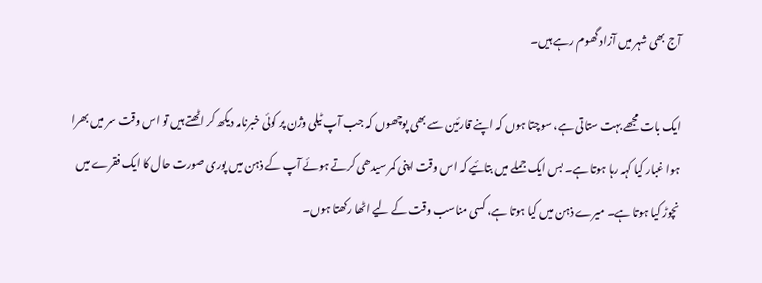آج بھی شہر میں آزاد گھوم رہے ہیں۔

ایک بات مجھے بہت ستاتی ہے، سوچتا ہوں کہ اپنے قارئین سے بھی پوچھوں کہ جب آپ ٹیلی وژن پر کوئی خبرنامہ دیکھ کر اٹھتے ہیں تو اس وقت سر میں بھرا ہوا غبار کیا کہہ رہا ہوتا ہے۔ بس ایک جملے میں بتائیے کہ اس وقت اپنی کمر سیدھی کرتے ہوئے آپ کے ذہن میں پوری صورت حال کا ایک فقرے میں نچوڑ کیا ہوتا ہے۔ میرے ذہن میں کیا ہوتا ہے، کسی مناسب وقت کے لیے اٹھا رکھتا ہوں۔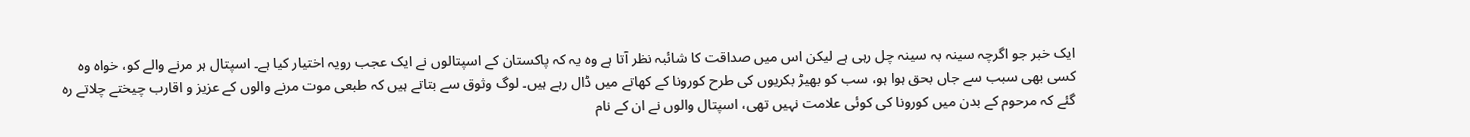ایک خبر جو اگرچہ سینہ بہ سینہ چل رہی ہے لیکن اس میں صداقت کا شائبہ نظر آتا ہے وہ یہ کہ پاکستان کے اسپتالوں نے ایک عجب رویہ اختیار کیا ہے۔ اسپتال ہر مرنے والے کو، خواہ وہ کسی بھی سبب سے جاں بحق ہوا ہو، سب کو بھیڑ بکریوں کی طرح کورونا کے کھاتے میں ڈال رہے ہیں۔ لوگ وثوق سے بتاتے ہیں کہ طبعی موت مرنے والوں کے عزیز و اقارب چیختے چلاتے رہ گئے کہ مرحوم کے بدن میں کورونا کی کوئی علامت نہیں تھی، اسپتال والوں نے ان کے نام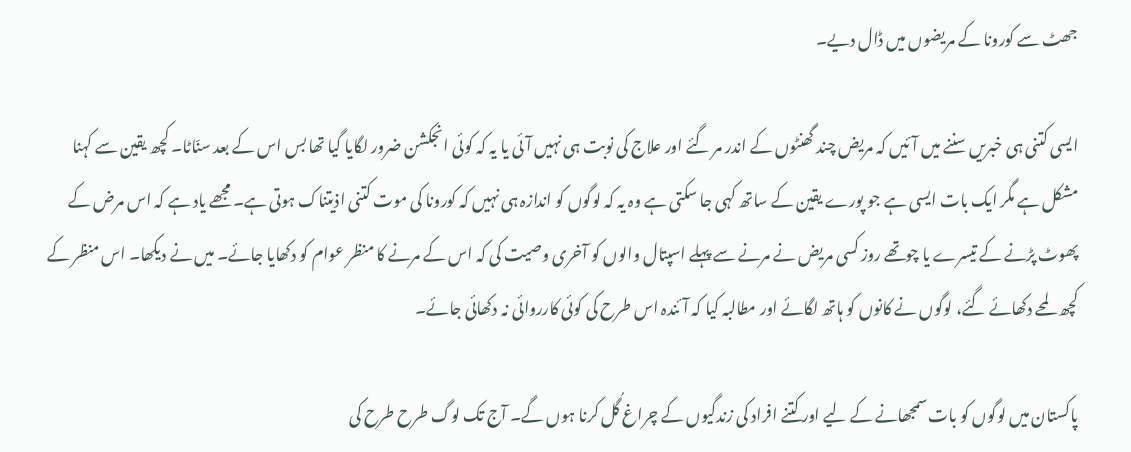جھٹ سے کورونا کے مریضوں میں ڈال دیے۔

ایسی کتنی ہی خبریں سننے میں آئیں کہ مریض چند گھنٹوں کے اندر مر گئے اور علاج کی نوبت ہی نہیں آئی یا یہ کہ کوئی انجکشن ضرور لگایا گیا تھا بس اس کے بعد سنّاٹا۔ کچھ یقین سے کہنا مشکل ہے مگر ایک بات ایسی ہے جو پورے یقین کے ساتھ کہی جا سکتی ہے وہ یہ کہ لوگوں کو اندازہ ہی نہیں کہ کورونا کی موت کتنی اذیتناک ہوتی ہے۔ مجھے یاد ہے کہ اس مرض کے پھوٹ پڑنے کے تیسرے یا چوتھے روز کسی مریض نے مرنے سے پہلے اسپتال والوں کو آخری وصیت کی کہ اس کے مرنے کا منظر عوام کو دکھایا جائے۔ میں نے دیکھا۔ اس منظر کے کچھ لمحے دکھائے گئے، لوگوں نے کانوں کو ہاتھ لگائے اور مطالبہ کیا کہ آئندہ اس طرح کی کوئی کارروائی نہ دکھائی جائے۔

پاکستان میں لوگوں کو بات سمجھانے کے لیے اور کتنے افراد کی زندگیوں کے چراغ گُل کرنا ہوں گے۔ آج تک لوگ طرح طرح کی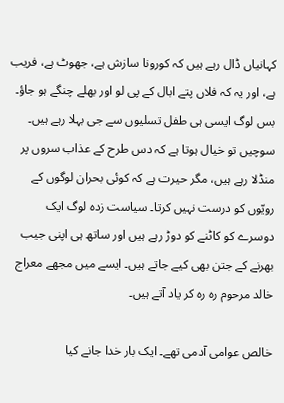کہانیاں ڈال رہے ہیں کہ کورونا سازش ہے، جھوٹ ہے، فریب ہے، اور یہ کہ فلاں پتے ابال کے پی لو اور بھلے چنگے ہو جاؤ۔ بس لوگ ایسی ہی طفل تسلیوں سے جی بہلا رہے ہیں۔ سوچیں تو خیال ہوتا ہے کہ دس طرح کے عذاب سروں پر منڈلا رہے ہیں، مگر حیرت ہے کہ کوئی بحران لوگوں کے رویّوں کو درست نہیں کرتا۔ سیاست زدہ لوگ ایک دوسرے کو کاٹنے کو دوڑ رہے ہیں اور ساتھ ہی اپنی جیب بھرنے کے جتن بھی کیے جاتے ہیں۔ ایسے میں مجھے معراج خالد مرحوم رہ رہ کر یاد آتے ہیں۔

خالص عوامی آدمی تھے۔ ایک بار خدا جانے کیا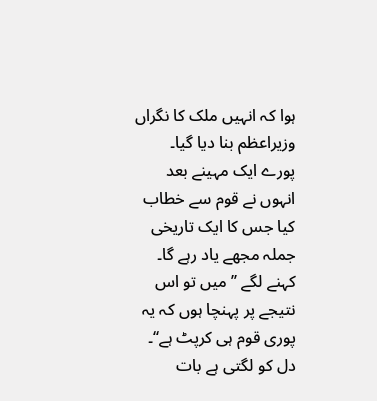ہوا کہ انہیں ملک کا نگراں وزیراعظم بنا دیا گیا۔ پورے ایک مہینے بعد انہوں نے قوم سے خطاب کیا جس کا ایک تاریخی جملہ مجھے یاد رہے گا۔ کہنے لگے ’’میں تو اس نتیجے پر پہنچا ہوں کہ یہ پوری قوم ہی کرپٹ ہے‘‘۔ دل کو لگتی ہے بات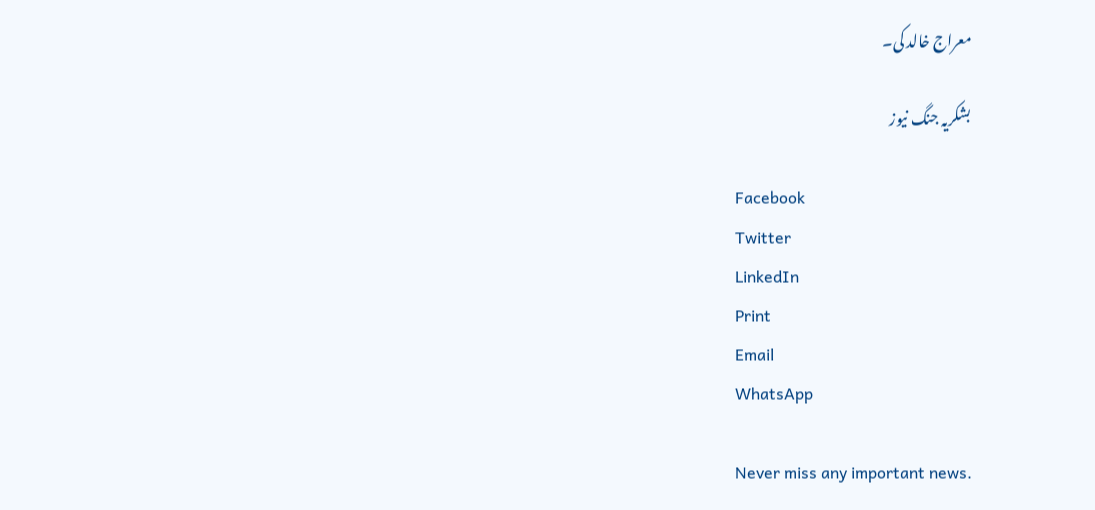معراج خالد کی۔

بشکریہ جنگ نیوز

Facebook
Twitter
LinkedIn
Print
Email
WhatsApp

Never miss any important news.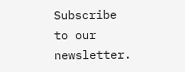Subscribe to our newsletter.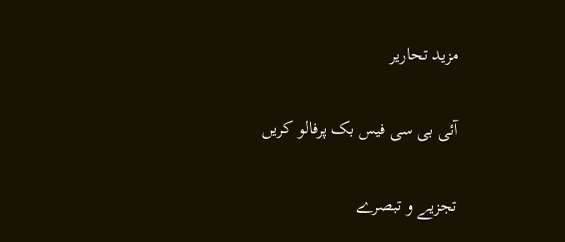مزید تحاریر

آئی بی سی فیس بک پرفالو کریں

تجزیے و تبصرے